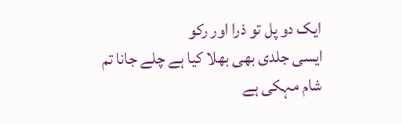ایک دو پل تو ذرا اور رکو
ایسی جلدی بھی بھلا کیا ہے چلے جانا تم
شام مہکی ہے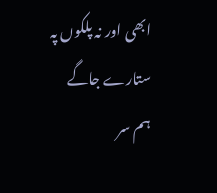ابھی اور نہ پلکوں پہ ستارے جاگے
ہم سر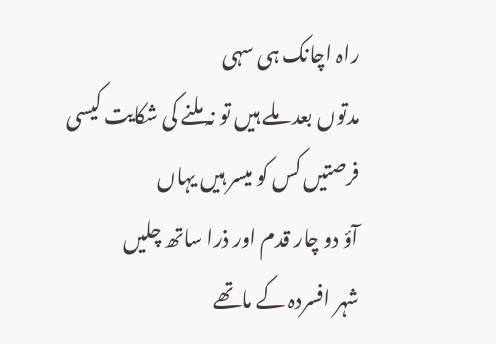راہ اچانک ہی سہی
مدتوں بعد ملے ہیں تو نہ ملنے کی شکایت کیسی
فرصتیں کس کو میسر ہیں یہاں
آؤ دو چار قدم اور ذرا ساتھ چلیں
شہر افسردہ کے ماتھے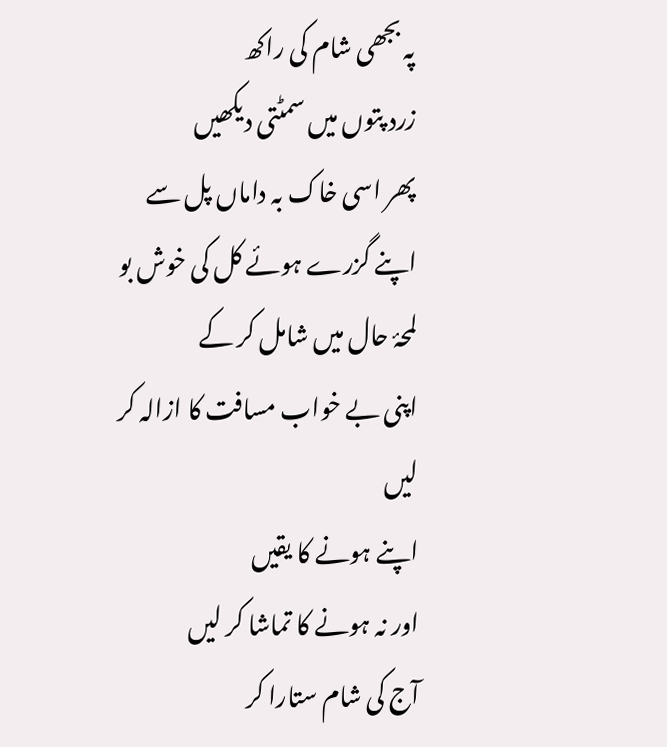پہ بجھی شام کی راکھ
زرد پتوں میں سمٹتی دیکھیں
پھر اسی خاک بہ داماں پل سے
اپنے گزرے ہوئے کل کی خوش بو
لمحۂ حال میں شامل کر کے
اپنی بے خواب مسافت کا ازالہ کر لیں
اپنے ہونے کا یقیں
اور نہ ہونے کا تماشا کر لیں
آج کی شام ستارا کر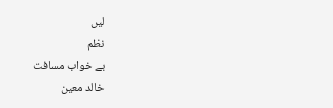لیں
نظم
بے خواب مسافت
خالد معین